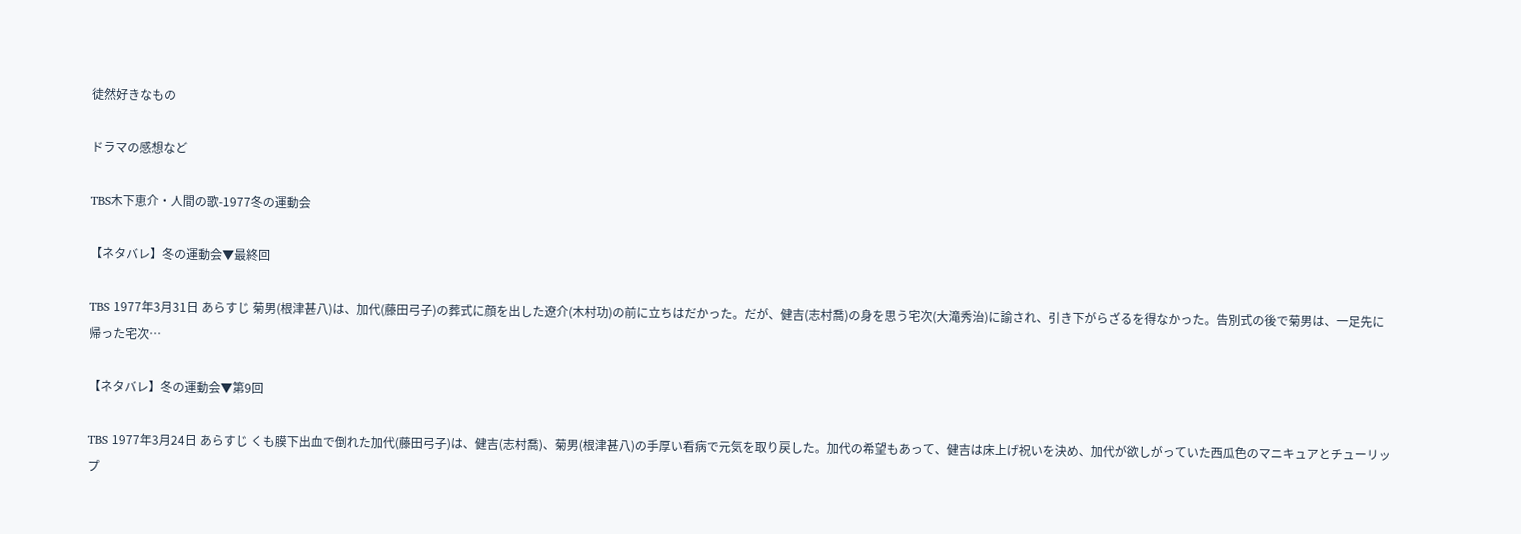徒然好きなもの

ドラマの感想など

TBS木下恵介・人間の歌-1977冬の運動会

【ネタバレ】冬の運動会▼最終回

TBS 1977年3月31日 あらすじ 菊男(根津甚八)は、加代(藤田弓子)の葬式に顔を出した遼介(木村功)の前に立ちはだかった。だが、健吉(志村喬)の身を思う宅次(大滝秀治)に諭され、引き下がらざるを得なかった。告別式の後で菊男は、一足先に帰った宅次…

【ネタバレ】冬の運動会▼第9回

TBS 1977年3月24日 あらすじ くも膜下出血で倒れた加代(藤田弓子)は、健吉(志村喬)、菊男(根津甚八)の手厚い看病で元気を取り戻した。加代の希望もあって、健吉は床上げ祝いを決め、加代が欲しがっていた西瓜色のマニキュアとチューリップ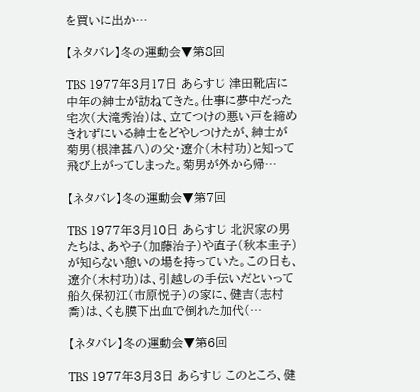を買いに出か…

【ネタバレ】冬の運動会▼第8回

TBS 1977年3月17日 あらすじ 津田靴店に中年の紳士が訪ねてきた。仕事に夢中だった宅次(大滝秀治)は、立てつけの悪い戸を締めきれずにいる紳士をどやしつけたが、紳士が菊男(根津甚八)の父・遼介(木村功)と知って飛び上がってしまった。菊男が外から帰…

【ネタバレ】冬の運動会▼第7回

TBS 1977年3月10日 あらすじ 北沢家の男たちは、あや子(加藤治子)や直子(秋本圭子)が知らない憩いの場を持っていた。この日も、遼介(木村功)は、引越しの手伝いだといって船久保初江(市原悦子)の家に、健吉(志村喬)は、くも膜下出血で倒れた加代(…

【ネタバレ】冬の運動会▼第6回

TBS 1977年3月3日 あらすじ このところ、健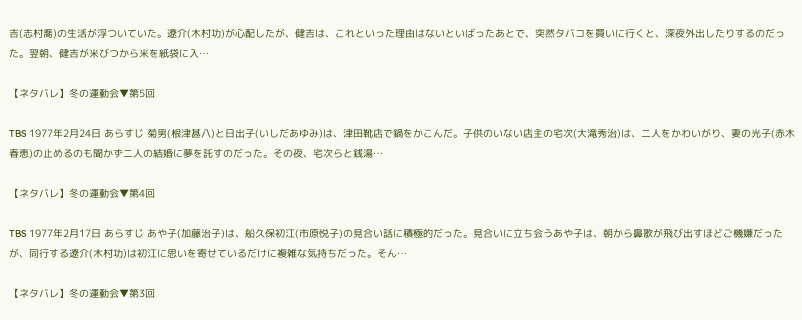吉(志村喬)の生活が浮ついていた。遼介(木村功)が心配したが、健吉は、これといった理由はないといばったあとで、突然タバコを買いに行くと、深夜外出したりするのだった。翌朝、健吉が米びつから米を紙袋に入…

【ネタバレ】冬の運動会▼第5回

TBS 1977年2月24日 あらすじ 菊男(根津甚八)と日出子(いしだあゆみ)は、津田靴店で鍋をかこんだ。子供のいない店主の宅次(大滝秀治)は、二人をかわいがり、妻の光子(赤木春恵)の止めるのも聞かず二人の結婚に夢を託すのだった。その夜、宅次らと銭湯…

【ネタバレ】冬の運動会▼第4回

TBS 1977年2月17日 あらすじ あや子(加藤治子)は、船久保初江(市原悦子)の見合い話に積極的だった。見合いに立ち会うあや子は、朝から鼻歌が飛び出すほどご機嫌だったが、同行する遼介(木村功)は初江に思いを寄せているだけに複雑な気持ちだった。そん…

【ネタバレ】冬の運動会▼第3回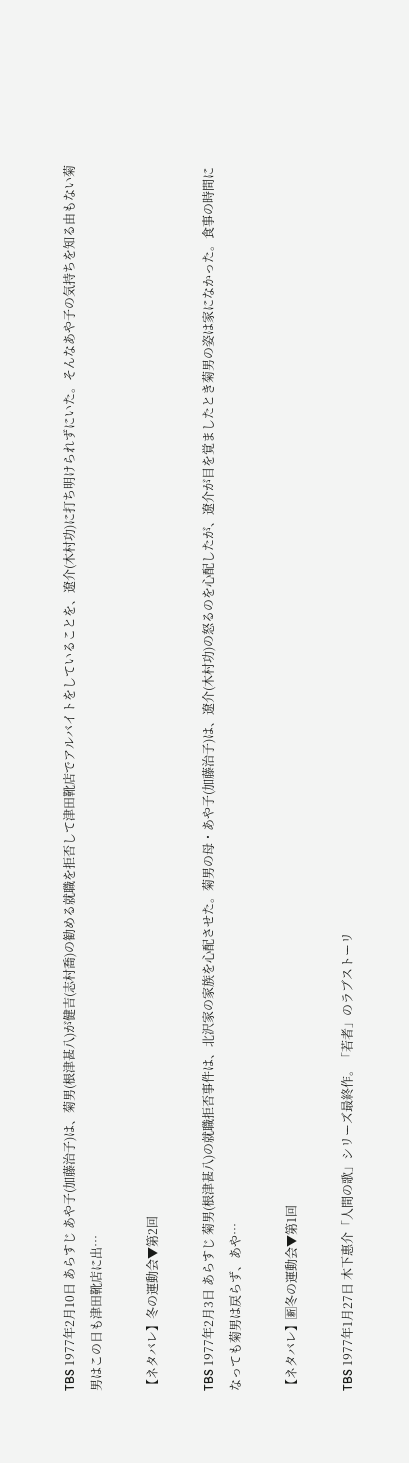TBS 1977年2月10日 あらすじ あや子(加藤治子)は、菊男(根津甚八)が健吉(志村喬)の勧める就職を拒否して津田靴店でアルバイトをしていることを、遼介(木村功)に打ち明けられずにいた。そんなあや子の気持ちを知る由もない菊男はこの日も津田靴店に出…

【ネタバレ】冬の運動会▼第2回

TBS 1977年2月3日 あらすじ 菊男(根津甚八)の就職拒否事件は、北沢家の家族を心配させた。菊男の母・あや子(加藤治子)は、遼介(木村功)の怒るのを心配したが、遼介が目を覚ましたとき菊男の姿は家になかった。食事の時間になっても菊男は戻らず、あや…

【ネタバレ】🈟冬の運動会▼第1回

TBS 1977年1月27日 木下惠介「人間の歌」シリーズ最終作。「若者」のラブストーリ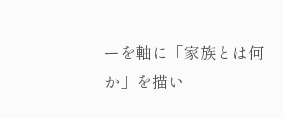ーを軸に「家族とは何か」を描い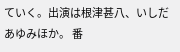ていく。出演は根津甚八、いしだあゆみほか。 番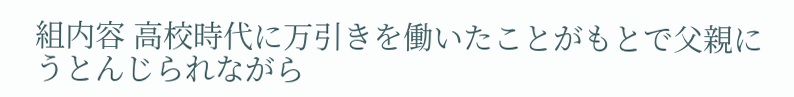組内容 高校時代に万引きを働いたことがもとで父親にうとんじられながら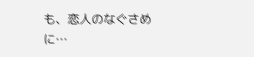も、恋人のなぐさめに…